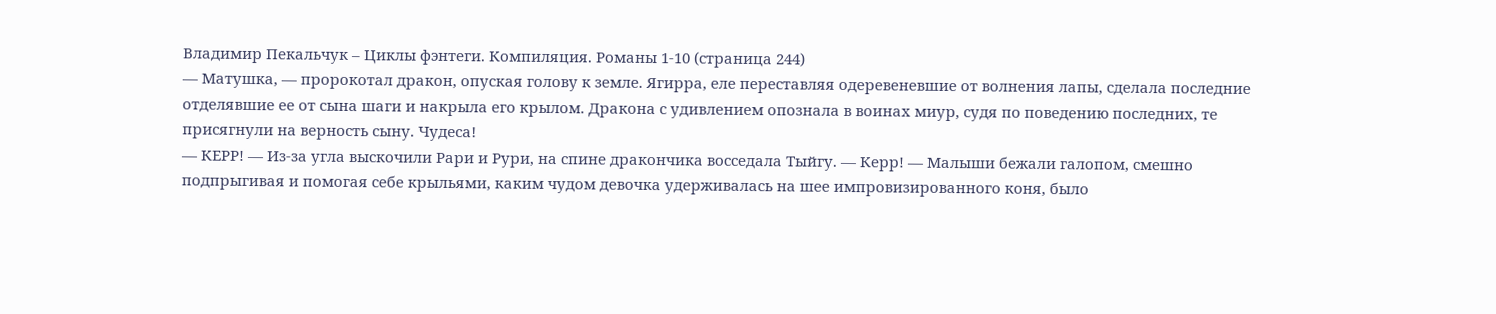Владимир Пекальчук – Циклы фэнтеги. Компиляция. Романы 1-10 (страница 244)
— Матушка, — пророкотал дракон, опуская голову к земле. Ягирра, еле переставляя одеревеневшие от волнения лапы, сделала последние отделявшие ее от сына шаги и накрыла его крылом. Дракона с удивлением опознала в воинах миур, судя по поведению последних, те присягнули на верность сыну. Чудеса!
— КЕРР! — Из-за угла выскочили Рари и Рури, на спине дракончика восседала Тыйгу. — Керр! — Малыши бежали галопом, смешно подпрыгивая и помогая себе крыльями, каким чудом девочка удерживалась на шее импровизированного коня, было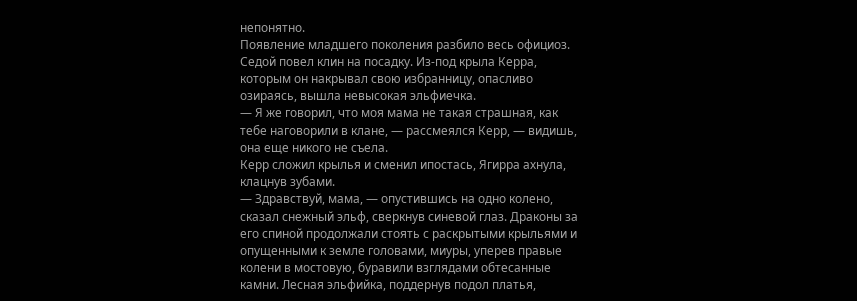непонятно.
Появление младшего поколения разбило весь официоз. Седой повел клин на посадку. Из-под крыла Керра, которым он накрывал свою избранницу, опасливо озираясь, вышла невысокая эльфиечка.
— Я же говорил, что моя мама не такая страшная, как тебе наговорили в клане, — рассмеялся Керр, — видишь, она еще никого не съела.
Керр сложил крылья и сменил ипостась, Ягирра ахнула, клацнув зубами.
— Здравствуй, мама, — опустившись на одно колено, сказал снежный эльф, сверкнув синевой глаз. Драконы за его спиной продолжали стоять с раскрытыми крыльями и опущенными к земле головами, миуры, уперев правые колени в мостовую, буравили взглядами обтесанные камни. Лесная эльфийка, поддернув подол платья,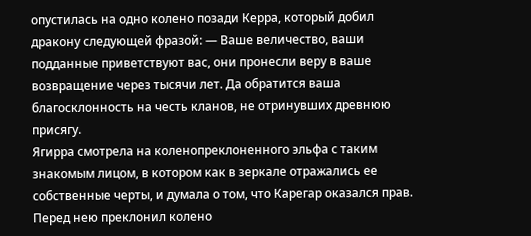опустилась на одно колено позади Керра, который добил дракону следующей фразой: — Ваше величество, ваши подданные приветствуют вас, они пронесли веру в ваше возвращение через тысячи лет. Да обратится ваша благосклонность на честь кланов, не отринувших древнюю присягу.
Ягирра смотрела на коленопреклоненного эльфа с таким знакомым лицом, в котором как в зеркале отражались ее собственные черты, и думала о том, что Карегар оказался прав. Перед нею преклонил колено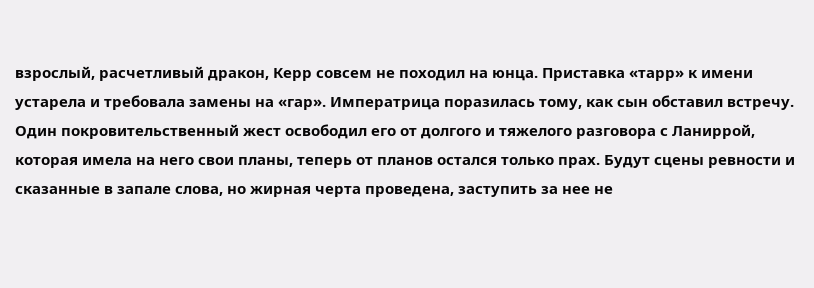взрослый, расчетливый дракон, Керр совсем не походил на юнца. Приставка «тарр» к имени устарела и требовала замены на «гар». Императрица поразилась тому, как сын обставил встречу. Один покровительственный жест освободил его от долгого и тяжелого разговора с Ланиррой, которая имела на него свои планы, теперь от планов остался только прах. Будут сцены ревности и сказанные в запале слова, но жирная черта проведена, заступить за нее не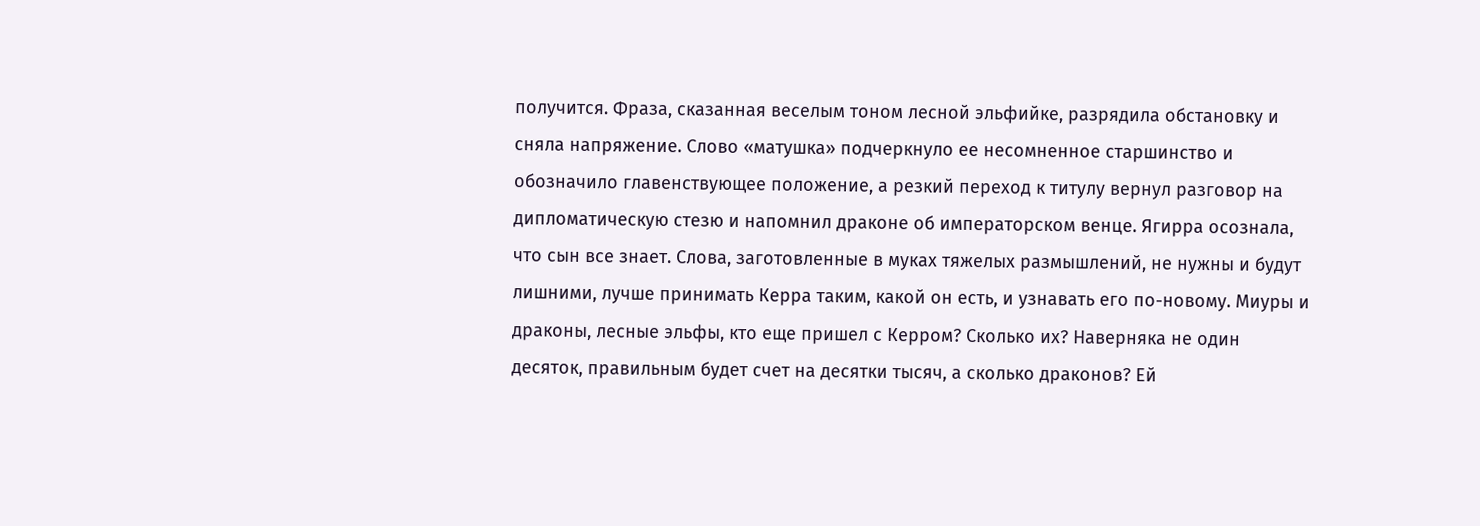получится. Фраза, сказанная веселым тоном лесной эльфийке, разрядила обстановку и сняла напряжение. Слово «матушка» подчеркнуло ее несомненное старшинство и обозначило главенствующее положение, а резкий переход к титулу вернул разговор на дипломатическую стезю и напомнил драконе об императорском венце. Ягирра осознала, что сын все знает. Слова, заготовленные в муках тяжелых размышлений, не нужны и будут лишними, лучше принимать Керра таким, какой он есть, и узнавать его по-новому. Миуры и драконы, лесные эльфы, кто еще пришел с Керром? Сколько их? Наверняка не один десяток, правильным будет счет на десятки тысяч, а сколько драконов? Ей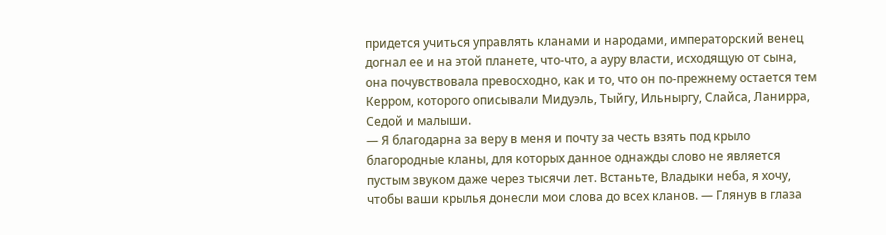придется учиться управлять кланами и народами, императорский венец догнал ее и на этой планете, что-что, а ауру власти, исходящую от сына, она почувствовала превосходно, как и то, что он по-прежнему остается тем Керром, которого описывали Мидуэль, Тыйгу, Ильныргу, Слайса, Ланирра, Седой и малыши.
— Я благодарна за веру в меня и почту за честь взять под крыло благородные кланы, для которых данное однажды слово не является пустым звуком даже через тысячи лет. Встаньте, Владыки неба, я хочу, чтобы ваши крылья донесли мои слова до всех кланов. — Глянув в глаза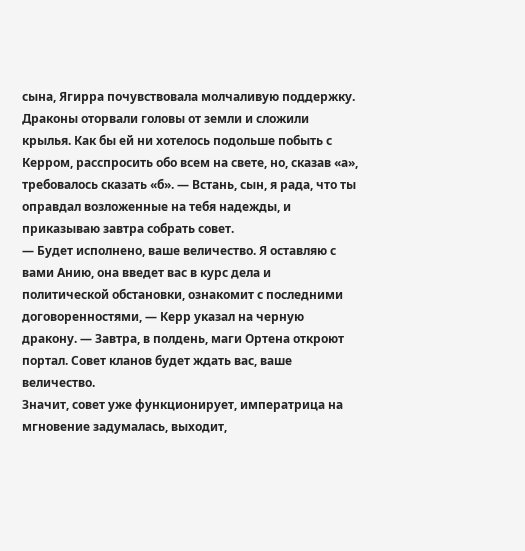сына, Ягирра почувствовала молчаливую поддержку. Драконы оторвали головы от земли и сложили крылья. Как бы ей ни хотелось подольше побыть с Керром, расспросить обо всем на свете, но, сказав «а», требовалось сказать «б». — Встань, сын, я рада, что ты оправдал возложенные на тебя надежды, и приказываю завтра собрать совет.
— Будет исполнено, ваше величество. Я оставляю с вами Анию, она введет вас в курс дела и политической обстановки, ознакомит с последними договоренностями, — Керр указал на черную дракону. — Завтра, в полдень, маги Ортена откроют портал. Совет кланов будет ждать вас, ваше величество.
Значит, совет уже функционирует, императрица на мгновение задумалась, выходит,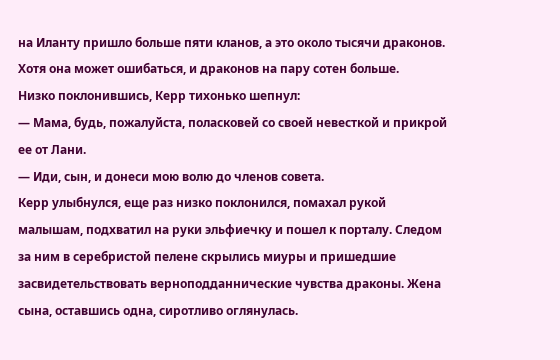на Иланту пришло больше пяти кланов, а это около тысячи драконов. Хотя она может ошибаться, и драконов на пару сотен больше.
Низко поклонившись, Керр тихонько шепнул:
— Мама, будь, пожалуйста, поласковей со своей невесткой и прикрой ее от Лани.
— Иди, сын, и донеси мою волю до членов совета.
Керр улыбнулся, еще раз низко поклонился, помахал рукой малышам, подхватил на руки эльфиечку и пошел к порталу. Следом за ним в серебристой пелене скрылись миуры и пришедшие засвидетельствовать верноподданнические чувства драконы. Жена сына, оставшись одна, сиротливо оглянулась.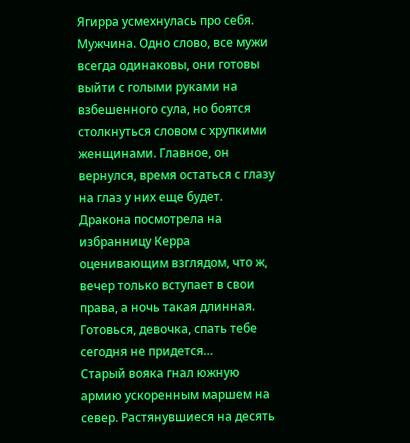Ягирра усмехнулась про себя. Мужчина. Одно слово, все мужи всегда одинаковы, они готовы выйти с голыми руками на взбешенного сула, но боятся столкнуться словом с хрупкими женщинами. Главное, он вернулся, время остаться с глазу на глаз у них еще будет. Дракона посмотрела на избранницу Керра оценивающим взглядом, что ж, вечер только вступает в свои права, а ночь такая длинная. Готовься, девочка, спать тебе сегодня не придется…
Старый вояка гнал южную армию ускоренным маршем на север. Растянувшиеся на десять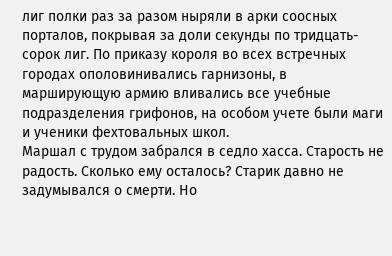лиг полки раз за разом ныряли в арки соосных порталов, покрывая за доли секунды по тридцать-сорок лиг. По приказу короля во всех встречных городах ополовинивались гарнизоны, в марширующую армию вливались все учебные подразделения грифонов, на особом учете были маги и ученики фехтовальных школ.
Маршал с трудом забрался в седло хасса. Старость не радость. Сколько ему осталось? Старик давно не задумывался о смерти. Но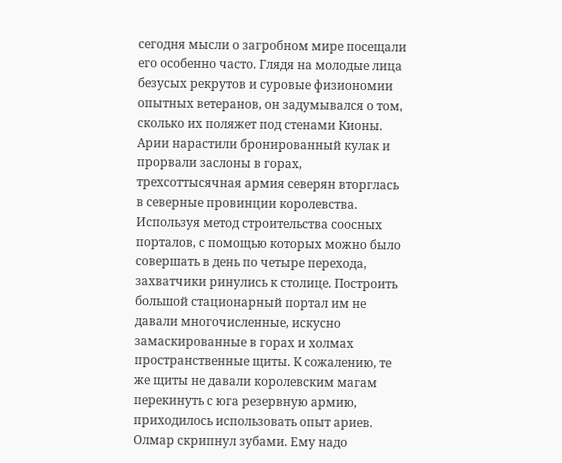сегодня мысли о загробном мире посещали его особенно часто. Глядя на молодые лица безусых рекрутов и суровые физиономии опытных ветеранов, он задумывался о том, сколько их поляжет под стенами Кионы.
Арии нарастили бронированный кулак и прорвали заслоны в горах, трехсоттысячная армия северян вторглась в северные провинции королевства. Используя метод строительства соосных порталов, с помощью которых можно было совершать в день по четыре перехода, захватчики ринулись к столице. Построить большой стационарный портал им не давали многочисленные, искусно замаскированные в горах и холмах пространственные щиты. К сожалению, те же щиты не давали королевским магам перекинуть с юга резервную армию, приходилось использовать опыт ариев. Олмар скрипнул зубами. Ему надо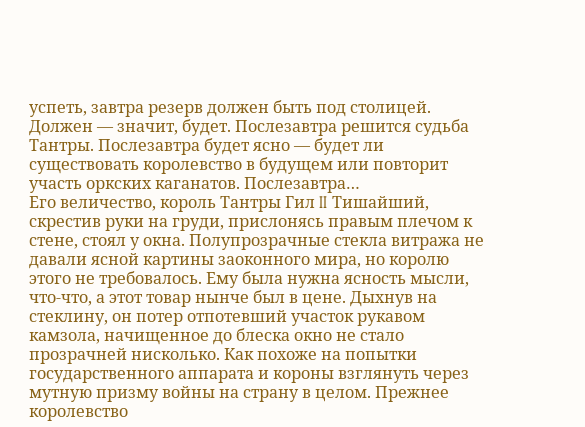успеть, завтра резерв должен быть под столицей. Должен — значит, будет. Послезавтра решится судьба Тантры. Послезавтра будет ясно — будет ли существовать королевство в будущем или повторит участь оркских каганатов. Послезавтра…
Его величество, король Тантры Гил II Тишайший, скрестив руки на груди, прислонясь правым плечом к стене, стоял у окна. Полупрозрачные стекла витража не давали ясной картины заоконного мира, но королю этого не требовалось. Ему была нужна ясность мысли, что-что, а этот товар нынче был в цене. Дыхнув на стеклину, он потер отпотевший участок рукавом камзола, начищенное до блеска окно не стало прозрачней нисколько. Как похоже на попытки государственного аппарата и короны взглянуть через мутную призму войны на страну в целом. Прежнее королевство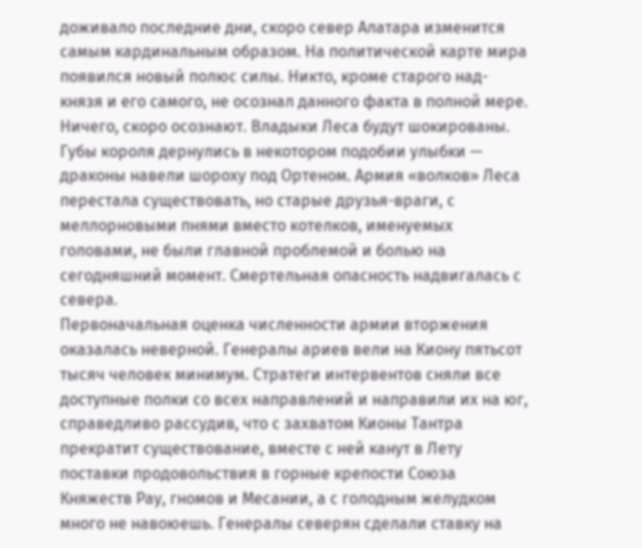доживало последние дни, скоро север Алатара изменится самым кардинальным образом. На политической карте мира появился новый полюс силы. Никто, кроме старого над-князя и его самого, не осознал данного факта в полной мере. Ничего, скоро осознают. Владыки Леса будут шокированы. Губы короля дернулись в некотором подобии улыбки — драконы навели шороху под Ортеном. Армия «волков» Леса перестала существовать, но старые друзья-враги, с меллорновыми пнями вместо котелков, именуемых головами, не были главной проблемой и болью на сегодняшний момент. Смертельная опасность надвигалась с севера.
Первоначальная оценка численности армии вторжения оказалась неверной. Генералы ариев вели на Киону пятьсот тысяч человек минимум. Стратеги интервентов сняли все доступные полки со всех направлений и направили их на юг, справедливо рассудив, что с захватом Кионы Тантра прекратит существование, вместе с ней канут в Лету поставки продовольствия в горные крепости Союза Княжеств Рау, гномов и Месании, а с голодным желудком много не навоюешь. Генералы северян сделали ставку на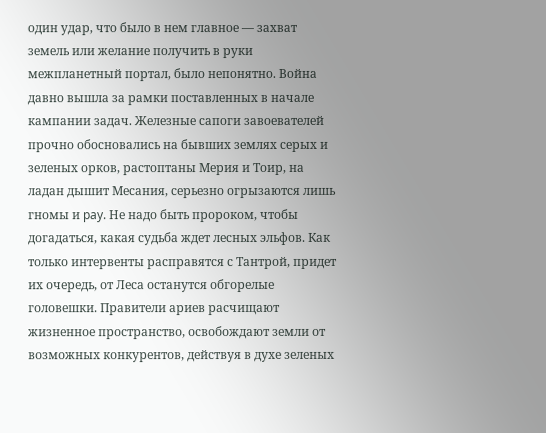один удар, что было в нем главное — захват земель или желание получить в руки межпланетный портал, было непонятно. Война давно вышла за рамки поставленных в начале кампании задач. Железные сапоги завоевателей прочно обосновались на бывших землях серых и зеленых орков, растоптаны Мерия и Тоир, на ладан дышит Месания, серьезно огрызаются лишь гномы и pay. Не надо быть пророком, чтобы догадаться, какая судьба ждет лесных эльфов. Как только интервенты расправятся с Тантрой, придет их очередь, от Леса останутся обгорелые головешки. Правители ариев расчищают жизненное пространство, освобождают земли от возможных конкурентов, действуя в духе зеленых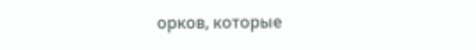орков, которые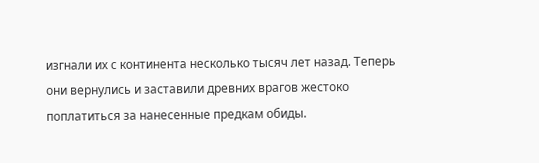изгнали их с континента несколько тысяч лет назад. Теперь они вернулись и заставили древних врагов жестоко поплатиться за нанесенные предкам обиды.